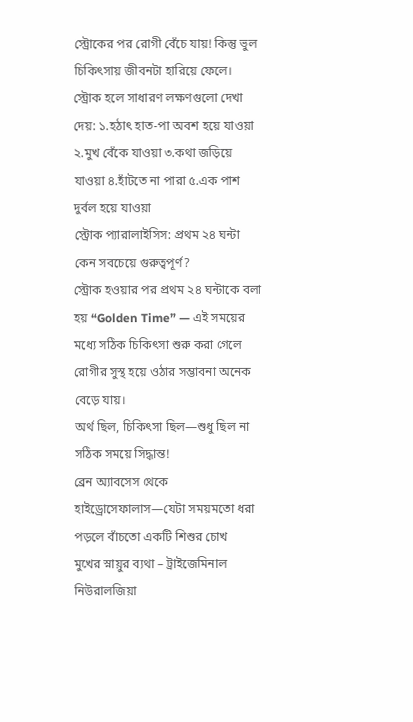স্ট্রোকের পর রোগী বেঁচে যায়! কিন্তু ভুল চিকিৎসায় জীবনটা হারিয়ে ফেলে।
স্ট্রোক হলে সাধারণ লক্ষণগুলো দেখা দেয়: ১.হঠাৎ হাত-পা অবশ হয়ে যাওয়া ২.মুখ বেঁকে যাওয়া ৩.কথা জড়িয়ে যাওয়া ৪.হাঁটতে না পারা ৫.এক পাশ দুর্বল হয়ে যাওয়া
স্ট্রোক প্যারালাইসিস: প্রথম ২৪ ঘন্টা কেন সবচেয়ে গুরুত্বপূর্ণ?
স্ট্রোক হওয়ার পর প্রথম ২৪ ঘন্টাকে বলা হয় “Golden Time” — এই সময়ের মধ্যে সঠিক চিকিৎসা শুরু করা গেলে রোগীর সুস্থ হয়ে ওঠার সম্ভাবনা অনেক বেড়ে যায়।
অর্থ ছিল, চিকিৎসা ছিল—শুধু ছিল না সঠিক সময়ে সিদ্ধান্ত!
ব্রেন অ্যাবসেস থেকে হাইড্রোসেফালাস—যেটা সময়মতো ধরা পড়লে বাঁচতো একটি শিশুর চোখ
মুখের স্নায়ুর ব্যথা – ট্রাইজেমিনাল নিউরালজিয়া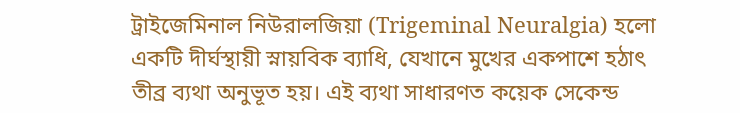ট্রাইজেমিনাল নিউরালজিয়া (Trigeminal Neuralgia) হলো একটি দীর্ঘস্থায়ী স্নায়বিক ব্যাধি, যেখানে মুখের একপাশে হঠাৎ তীব্র ব্যথা অনুভূত হয়। এই ব্যথা সাধারণত কয়েক সেকেন্ড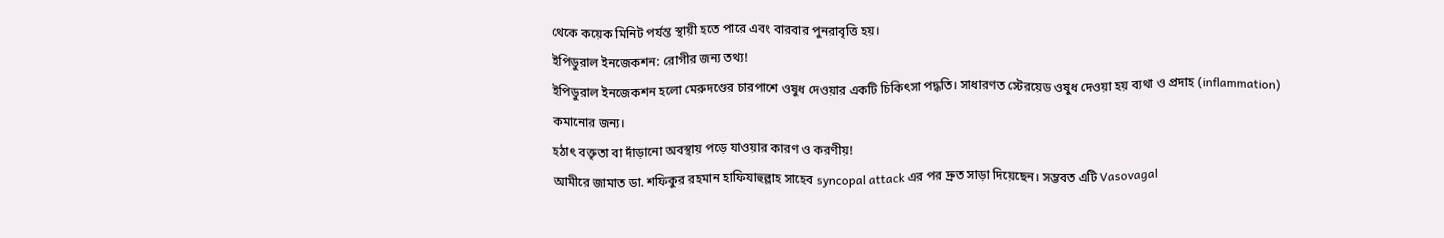থেকে কয়েক মিনিট পর্যন্ত স্থায়ী হতে পারে এবং বারবার পুনরাবৃত্তি হয়।
ইপিডুরাল ইনজেকশন: রোগীর জন্য তথ্য!
ইপিডুরাল ইনজেকশন হলো মেরুদণ্ডের চারপাশে ওষুধ দেওয়ার একটি চিকিৎসা পদ্ধতি। সাধারণত স্টেরয়েড ওষুধ দেওয়া হয় ব্যথা ও প্রদাহ (inflammation) কমানোর জন্য।
হঠাৎ বক্তৃতা বা দাঁড়ানো অবস্থায় পড়ে যাওয়ার কারণ ও করণীয়!
আমীরে জামাত ডা. শফিকুর রহমান হাফিযাহুল্লাহ সাহেব syncopal attack এর পর দ্রুত সাড়া দিয়েছেন। সম্ভবত এটি Vasovagal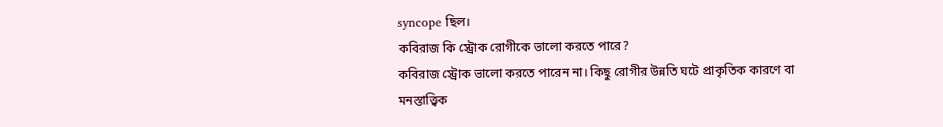syncope ছিল।
কবিরাজ কি স্ট্রোক রোগীকে ভালো করতে পারে?
কবিরাজ স্ট্রোক ভালো করতে পারেন না। কিছু রোগীর উন্নতি ঘটে প্রাকৃতিক কারণে বা মনস্তাত্ত্বিক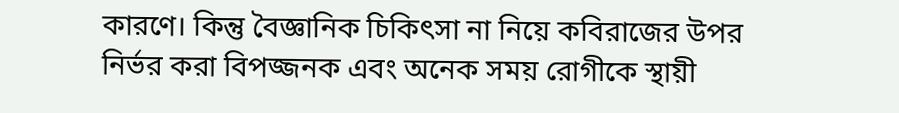কারণে। কিন্তু বৈজ্ঞানিক চিকিৎসা না নিয়ে কবিরাজের উপর নির্ভর করা বিপজ্জনক এবং অনেক সময় রোগীকে স্থায়ী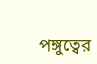পঙ্গুত্বের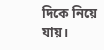দিকে নিয়ে যায়।